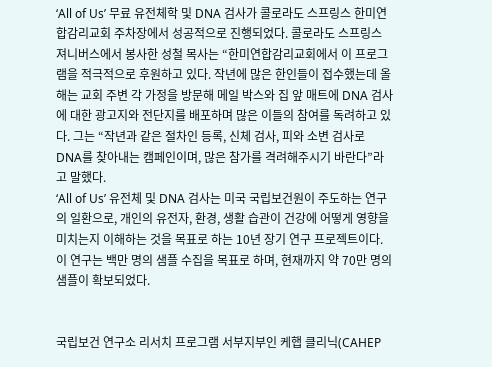‘All of Us’ 무료 유전체학 및 DNA 검사가 콜로라도 스프링스 한미연합감리교회 주차장에서 성공적으로 진행되었다. 콜로라도 스프링스 져니버스에서 봉사한 성철 목사는 “한미연합감리교회에서 이 프로그램을 적극적으로 후원하고 있다. 작년에 많은 한인들이 접수했는데 올해는 교회 주변 각 가정을 방문해 메일 박스와 집 앞 매트에 DNA 검사에 대한 광고지와 전단지를 배포하며 많은 이들의 참여를 독려하고 있다. 그는 “작년과 같은 절차인 등록, 신체 검사, 피와 소변 검사로 DNA를 찾아내는 캠페인이며, 많은 참가를 격려해주시기 바란다”라고 말했다.
‘All of Us’ 유전체 및 DNA 검사는 미국 국립보건원이 주도하는 연구의 일환으로, 개인의 유전자, 환경, 생활 습관이 건강에 어떻게 영향을 미치는지 이해하는 것을 목표로 하는 10년 장기 연구 프로젝트이다. 이 연구는 백만 명의 샘플 수집을 목표로 하며, 현재까지 약 70만 명의 샘플이 확보되었다.


국립보건 연구소 리서치 프로그램 서부지부인 케햅 클리닉(CAHEP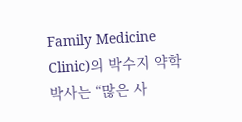Family Medicine Clinic)의 박수지 약학박사는 “많은 사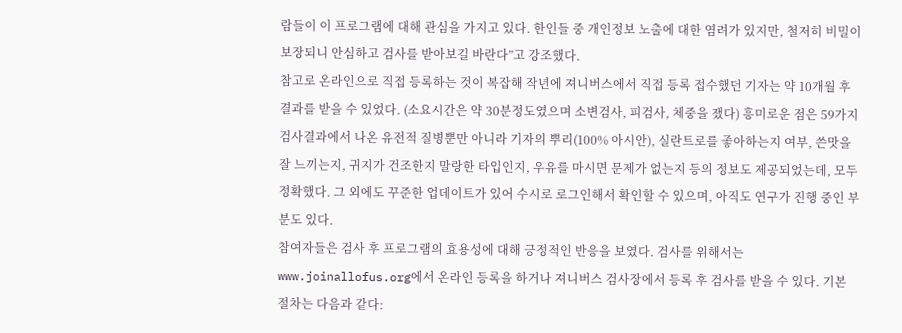람들이 이 프로그램에 대해 관심을 가지고 있다. 한인들 중 개인정보 노출에 대한 염려가 있지만, 철저히 비밀이 보장되니 안심하고 검사를 받아보길 바란다”고 강조했다.
참고로 온라인으로 직접 등록하는 것이 복잡해 작년에 져니버스에서 직접 등록 접수했던 기자는 약 10개월 후 결과를 받을 수 있었다. (소요시간은 약 30분정도였으며 소변검사, 피검사, 체중을 쟀다) 흥미로운 점은 59가지 검사결과에서 나온 유전적 질병뿐만 아니라 기자의 뿌리(100% 아시안), 실란트로를 좋아하는지 여부, 쓴맛을 잘 느끼는지, 귀지가 건조한지 말랑한 타입인지, 우유를 마시면 문제가 없는지 등의 정보도 제공되었는데, 모두 정확했다. 그 외에도 꾸준한 업데이트가 있어 수시로 로그인해서 확인할 수 있으며, 아직도 연구가 진행 중인 부분도 있다.
참여자들은 검사 후 프로그램의 효용성에 대해 긍정적인 반응을 보였다. 검사를 위해서는 www.joinallofus.org에서 온라인 등록을 하거나 져니버스 검사장에서 등록 후 검사를 받을 수 있다. 기본 절차는 다음과 같다: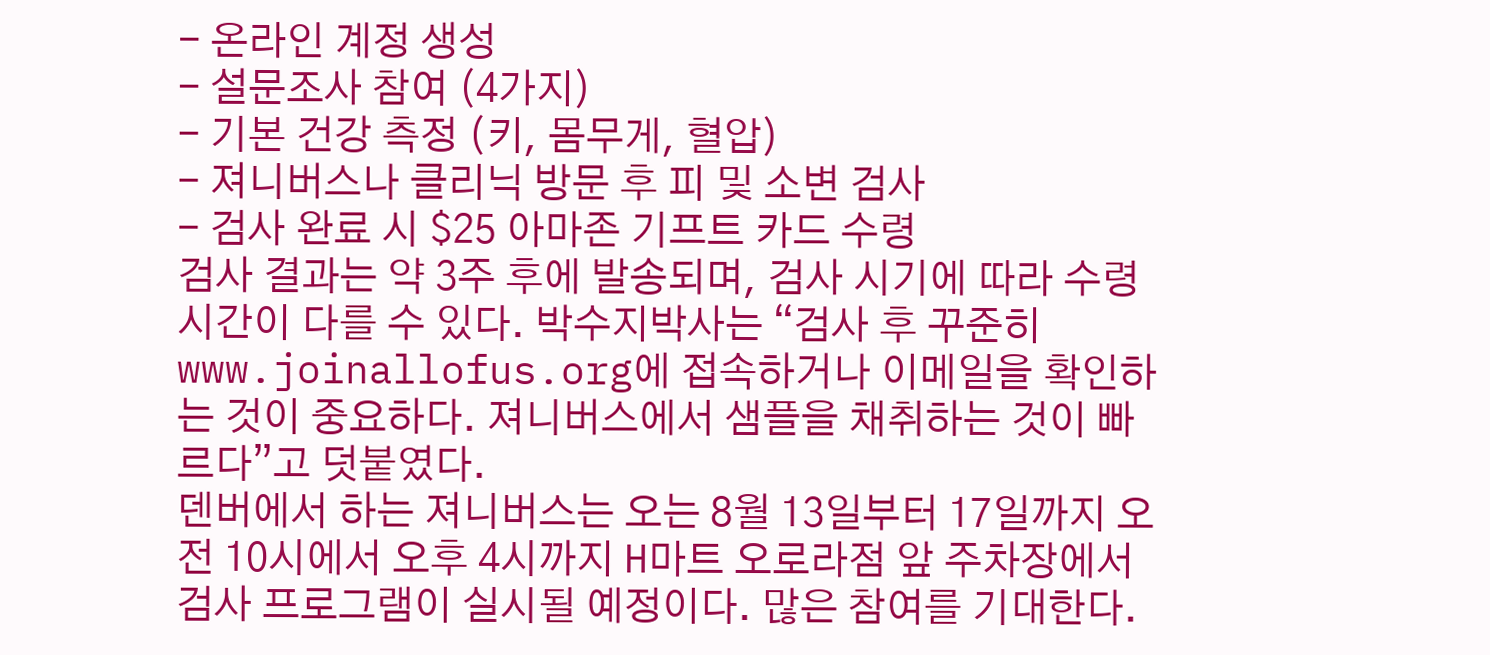- 온라인 계정 생성
- 설문조사 참여 (4가지)
- 기본 건강 측정 (키, 몸무게, 혈압)
- 져니버스나 클리닉 방문 후 피 및 소변 검사
- 검사 완료 시 $25 아마존 기프트 카드 수령
검사 결과는 약 3주 후에 발송되며, 검사 시기에 따라 수령 시간이 다를 수 있다. 박수지박사는 “검사 후 꾸준히 www.joinallofus.org에 접속하거나 이메일을 확인하는 것이 중요하다. 져니버스에서 샘플을 채취하는 것이 빠르다”고 덧붙였다.
덴버에서 하는 져니버스는 오는 8월 13일부터 17일까지 오전 10시에서 오후 4시까지 H마트 오로라점 앞 주차장에서 검사 프로그램이 실시될 예정이다. 많은 참여를 기대한다.